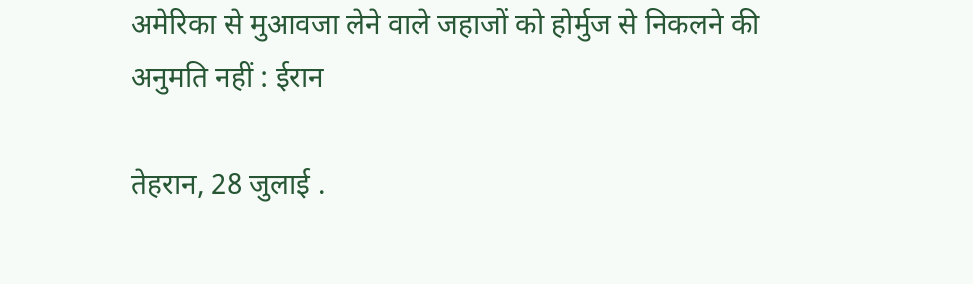अमेर‍िका से मुआवजा लेने वाले जहाजों को होर्मुज से न‍िकलने की अनुमत‍ि नहीं : ईरान

तेहरान, 28 जुलाई .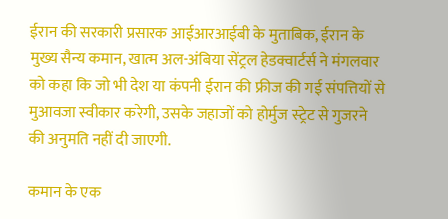ईरान की सरकारी प्रसारक आईआरआईबी के मुताब‍िक, ईरान के मुख्य सैन्य कमान, खात्म अल-अंबिया सेंट्रल हेडक्वार्टर्स ने मंगलवार को कहा कि जो भी देश या कंपनी ईरान की फ्रीज की गई संपत्तियों से मुआवजा स्वीकार करेगी, उसके जहाजों को होर्मुज स्‍ट्रेट से गुजरने की अनुमति नहीं दी जाएगी.

कमान के एक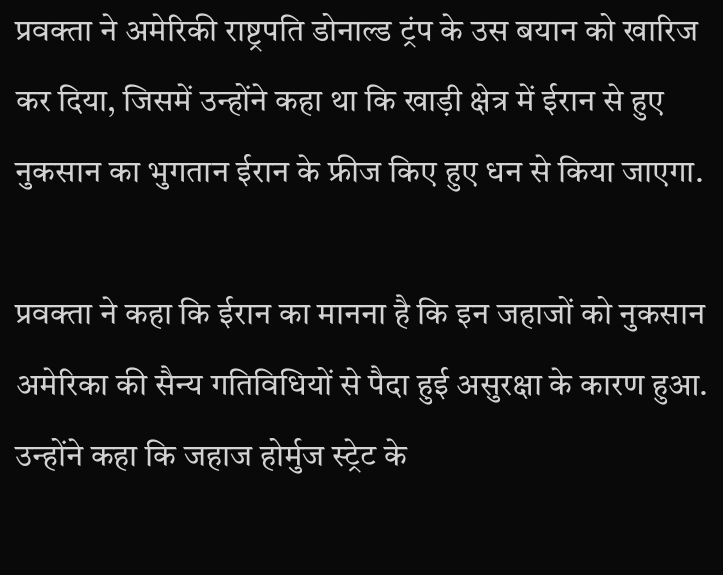प्रवक्ता ने अमेरिकी राष्ट्रपति डोनाल्ड ट्रंप के उस बयान को खारिज कर दिया, जिसमें उन्होंने कहा था कि खाड़ी क्षेत्र में ईरान से हुए नुकसान का भुगतान ईरान के फ्रीज क‍िए हुए धन से किया जाएगा.

प्रवक्ता ने कहा कि ईरान का मानना है कि इन जहाजों को नुकसान अमेरिका की सैन्य गतिविधियों से पैदा हुई असुरक्षा के कारण हुआ. उन्होंने कहा कि जहाज होर्मुज स्‍ट्रेट के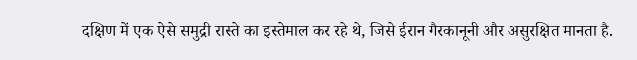दक्षिण में एक ऐसे समुद्री रास्ते का इस्तेमाल कर रहे थे, जिसे ईरान गैरकानूनी और असुरक्षित मानता है.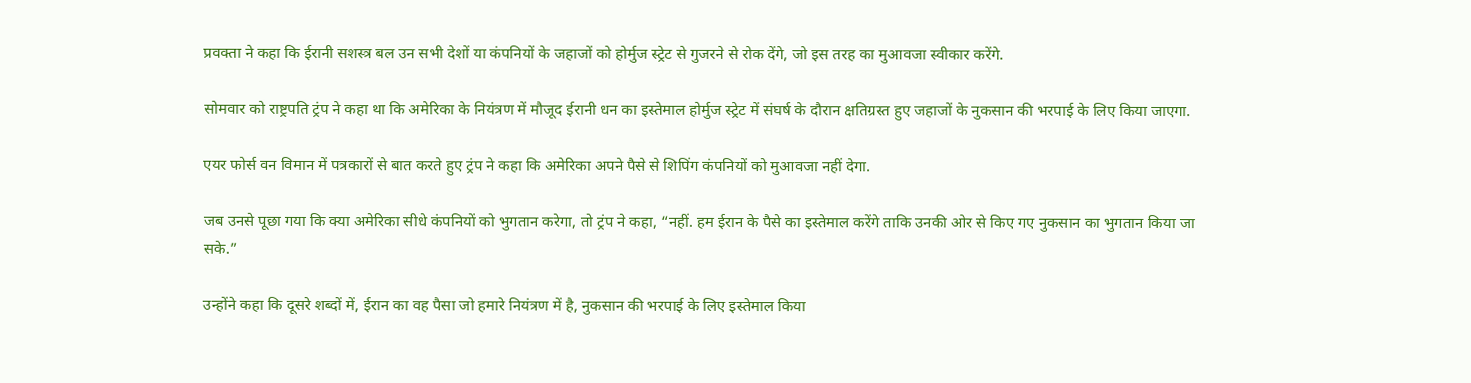प्रवक्ता ने कहा कि ईरानी सशस्त्र बल उन सभी देशों या कंपनियों के जहाजों को होर्मुज स्‍ट्रेट से गुजरने से रोक देंगे, जो इस तरह का मुआवजा स्वीकार करेंगे.

सोमवार को राष्ट्रपति ट्रंप ने कहा था कि अमेरिका के नियंत्रण में मौजूद ईरानी धन का इस्तेमाल होर्मुज स्‍ट्रेट में संघर्ष के दौरान क्षतिग्रस्त हुए जहाजों के नुकसान की भरपाई के लिए किया जाएगा.

एयर फोर्स वन विमान में पत्रकारों से बात करते हुए ट्रंप ने कहा कि अमेरिका अपने पैसे से शिपिंग कंपनियों को मुआवजा नहीं देगा.

जब उनसे पूछा गया कि क्या अमेरिका सीधे कंपनियों को भुगतान करेगा, तो ट्रंप ने कहा, “नहीं. हम ईरान के पैसे का इस्तेमाल करेंगे ताकि उनकी ओर से किए गए नुकसान का भुगतान किया जा सके.”

उन्होंने कहा क‍ि दूसरे शब्दों में, ईरान का वह पैसा जो हमारे नियंत्रण में है, नुकसान की भरपाई के लिए इस्तेमाल किया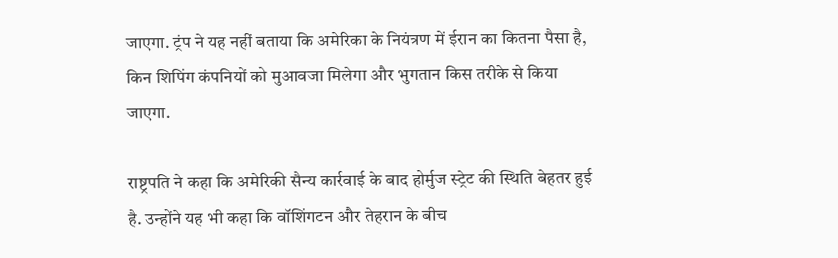जाएगा. ट्रंप ने यह नहीं बताया कि अमेरिका के नियंत्रण में ईरान का कितना पैसा है, किन शिपिंग कंपनियों को मुआवजा मिलेगा और भुगतान किस तरीके से किया जाएगा.

राष्ट्रपति ने कहा कि अमेरिकी सैन्य कार्रवाई के बाद होर्मुज स्‍ट्रेट की स्थिति बेहतर हुई है. उन्होंने यह भी कहा कि वॉशिंगटन और तेहरान के बीच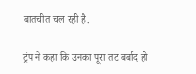बातचीत चल रही है.

ट्रंप ने कहा क‍ि उनका पूरा तट बर्बाद हो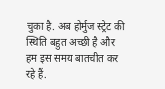चुका है. अब होर्मुज स्‍ट्रेट की स्थिति बहुत अच्छी है और हम इस समय बातचीत कर रहे हैं.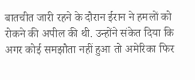बातचीत जारी रहने के दौरान ईरान ने हमलों को रोकने की अपील की थी. उन्होंने संकेत दिया कि अगर कोई समझौता नहीं हुआ तो अमेरिका फिर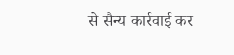से सैन्य कार्रवाई कर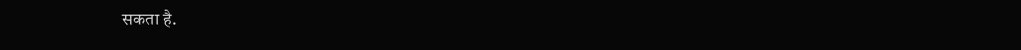सकता है.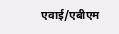एवाई/एबीएम